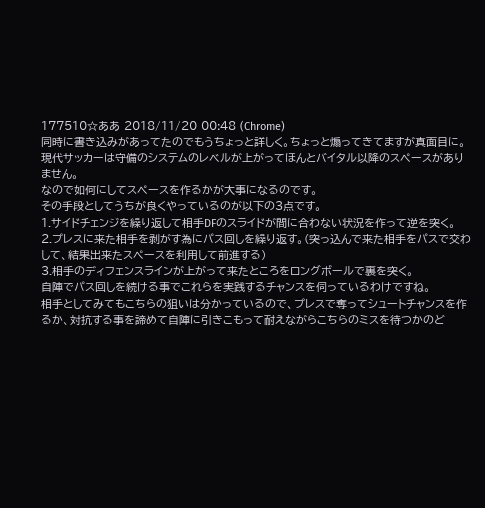177510☆ああ 2018/11/20 00:48 (Chrome)
同時に書き込みがあってたのでもうちょっと詳しく。ちょっと煽ってきてますが真面目に。
現代サッカーは守備のシステムのレベルが上がってほんとバイタル以降のスペースがありません。
なので如何にしてスペースを作るかが大事になるのです。
その手段としてうちが良くやっているのが以下の3点です。
1.サイドチェンジを繰り返して相手DFのスライドが間に合わない状況を作って逆を突く。
2.プレスに来た相手を剥がす為にパス回しを繰り返す。(突っ込んで来た相手をパスで交わして、結果出来たスペースを利用して前進する)
3.相手のディフェンスラインが上がって来たところをロングボールで裏を突く。
自陣でパス回しを続ける事でこれらを実践するチャンスを伺っているわけですね。
相手としてみてもこちらの狙いは分かっているので、プレスで奪ってシュートチャンスを作るか、対抗する事を諦めて自陣に引きこもって耐えながらこちらのミスを待つかのど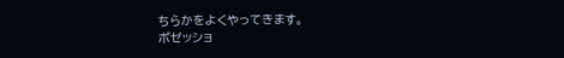ちらかをよくやってきます。
ポゼッショ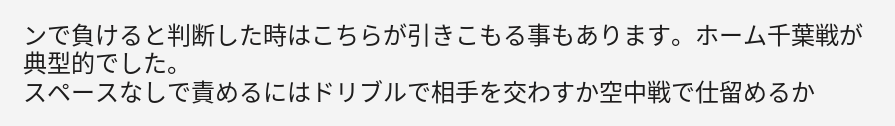ンで負けると判断した時はこちらが引きこもる事もあります。ホーム千葉戦が典型的でした。
スペースなしで責めるにはドリブルで相手を交わすか空中戦で仕留めるか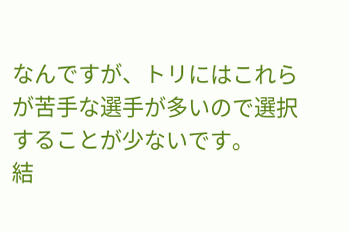なんですが、トリにはこれらが苦手な選手が多いので選択することが少ないです。
結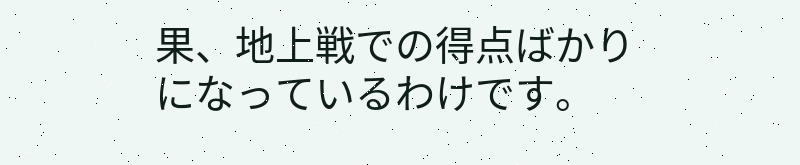果、地上戦での得点ばかりになっているわけです。